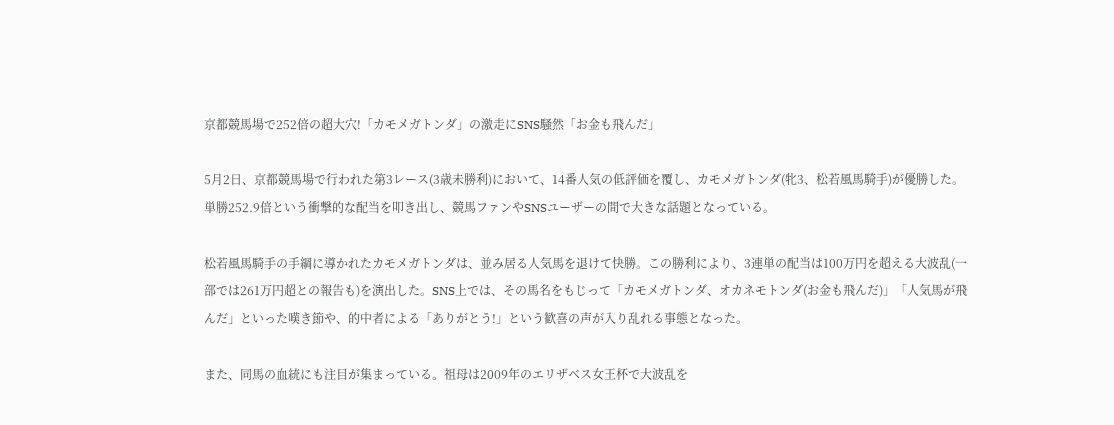京都競馬場で252倍の超大穴!「カモメガトンダ」の激走にSNS騒然「お金も飛んだ」

5月2日、京都競馬場で行われた第3レース(3歳未勝利)において、14番人気の低評価を覆し、カモメガトンダ(牝3、松若風馬騎手)が優勝した。単勝252.9倍という衝撃的な配当を叩き出し、競馬ファンやSNSユーザーの間で大きな話題となっている。

松若風馬騎手の手綱に導かれたカモメガトンダは、並み居る人気馬を退けて快勝。この勝利により、3連単の配当は100万円を超える大波乱(一部では261万円超との報告も)を演出した。SNS上では、その馬名をもじって「カモメガトンダ、オカネモトンダ(お金も飛んだ)」「人気馬が飛んだ」といった嘆き節や、的中者による「ありがとう!」という歓喜の声が入り乱れる事態となった。

また、同馬の血統にも注目が集まっている。祖母は2009年のエリザベス女王杯で大波乱を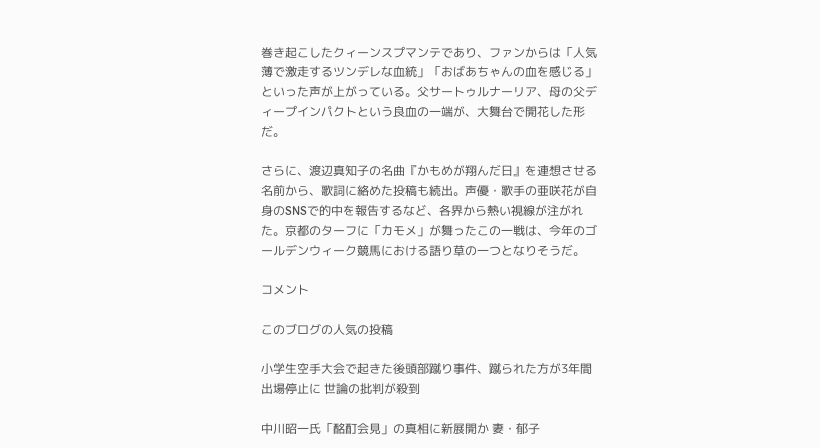巻き起こしたクィーンスプマンテであり、ファンからは「人気薄で激走するツンデレな血統」「おばあちゃんの血を感じる」といった声が上がっている。父サートゥルナーリア、母の父ディープインパクトという良血の一端が、大舞台で開花した形だ。

さらに、渡辺真知子の名曲『かもめが翔んだ日』を連想させる名前から、歌詞に絡めた投稿も続出。声優・歌手の亜咲花が自身のSNSで的中を報告するなど、各界から熱い視線が注がれた。京都のターフに「カモメ」が舞ったこの一戦は、今年のゴールデンウィーク競馬における語り草の一つとなりそうだ。

コメント

このブログの人気の投稿

小学生空手大会で起きた後頭部蹴り事件、蹴られた方が3年間出場停止に 世論の批判が殺到

中川昭一氏「酩酊会見」の真相に新展開か 妻・郁子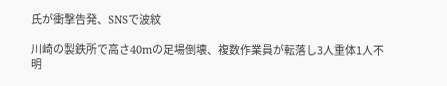氏が衝撃告発、SNSで波紋

川崎の製鉄所で高さ40mの足場倒壊、複数作業員が転落し3人重体1人不明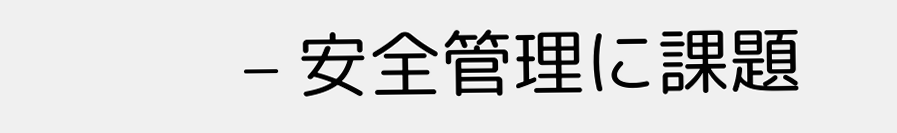– 安全管理に課題